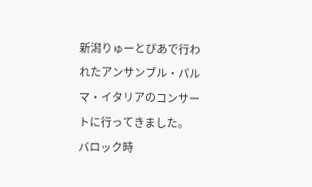新潟りゅーとぴあで行われたアンサンブル・パルマ・イタリアのコンサートに行ってきました。
バロック時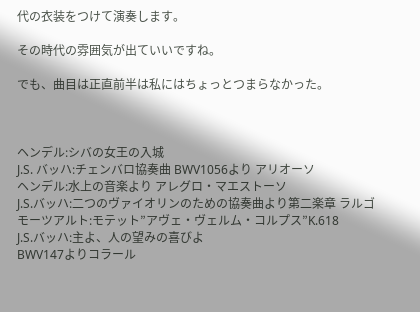代の衣装をつけて演奏します。

その時代の雰囲気が出ていいですね。

でも、曲目は正直前半は私にはちょっとつまらなかった。



ヘンデル:シバの女王の入城
J.S. バッハ:チェンバロ協奏曲 BWV1056より アリオーソ
ヘンデル:水上の音楽より アレグロ・マエストーソ
J.S.バッハ:二つのヴァイオリンのための協奏曲より第二楽章 ラルゴ
モーツアルト:モテット”アヴェ・ヴェルム・コルプス”K.618
J.S.バッハ:主よ、人の望みの喜びよ
BWV147よりコラール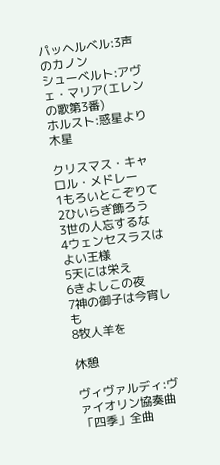パッヘルベル:3声のカノン
シューベルト:アヴェ・マリア(エレンの歌第3番)
ホルスト:惑星より 木星

クリスマス・キャロル・メドレー
1もろいとこぞりて
2ひいらぎ飾ろう
3世の人忘するな
4ウェンセスラスはよい王様
5天には栄え
6きよしこの夜
7神の御子は今宵しも
8牧人羊を

休憩

ヴィヴァルディ:ヴァイオリン協奏曲「四季」全曲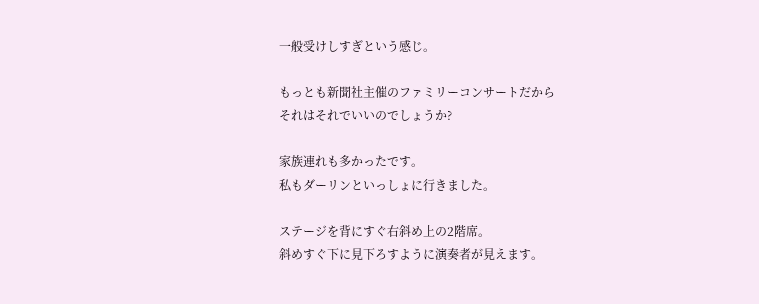一般受けしすぎという感じ。

もっとも新聞社主催のファミリーコンサートだから
それはそれでいいのでしょうか?

家族連れも多かったです。
私もダーリンといっしょに行きました。

ステージを背にすぐ右斜め上の2階席。
斜めすぐ下に見下ろすように演奏者が見えます。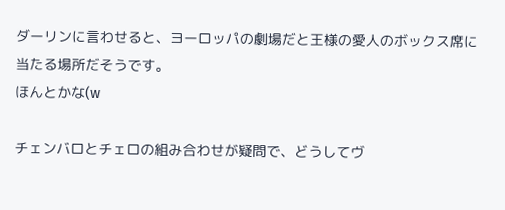ダーリンに言わせると、ヨーロッパの劇場だと王様の愛人のボックス席に当たる場所だそうです。
ほんとかな(w

チェンバロとチェロの組み合わせが疑問で、どうしてヴ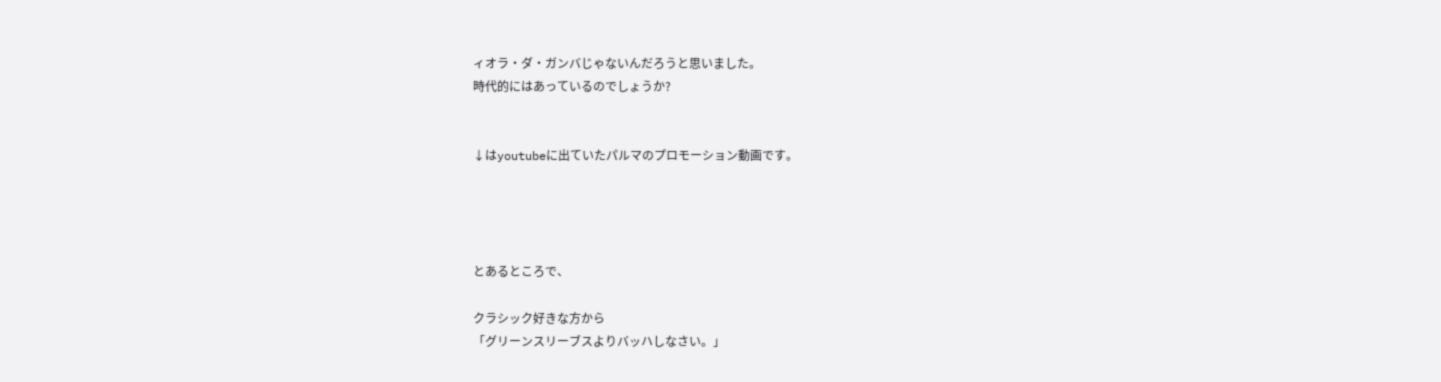ィオラ・ダ・ガンバじゃないんだろうと思いました。
時代的にはあっているのでしょうか?


↓はyoutubeに出ていたパルマのプロモーション動画です。




とあるところで、

クラシック好きな方から
「グリーンスリーブスよりバッハしなさい。」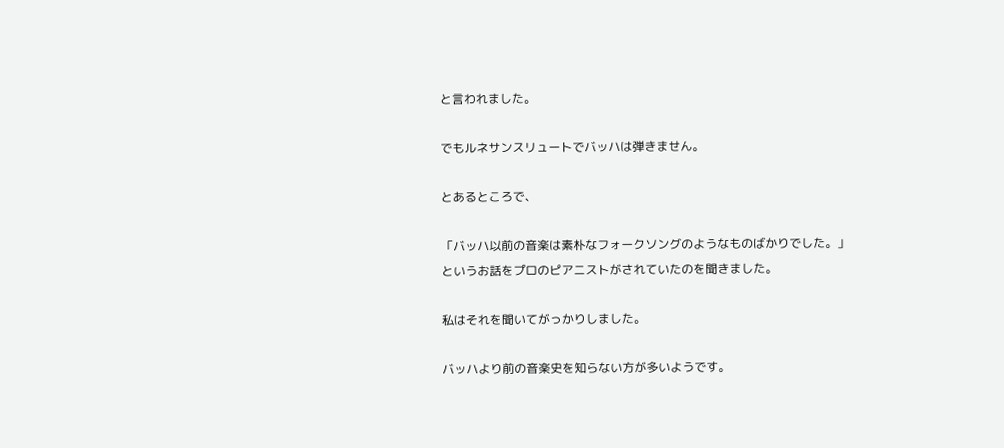と言われました。

でもルネサンスリュートでバッハは弾きません。

とあるところで、

「バッハ以前の音楽は素朴なフォークソングのようなものばかりでした。」
というお話をプロのピアニストがされていたのを聞きました。

私はそれを聞いてがっかりしました。

バッハより前の音楽史を知らない方が多いようです。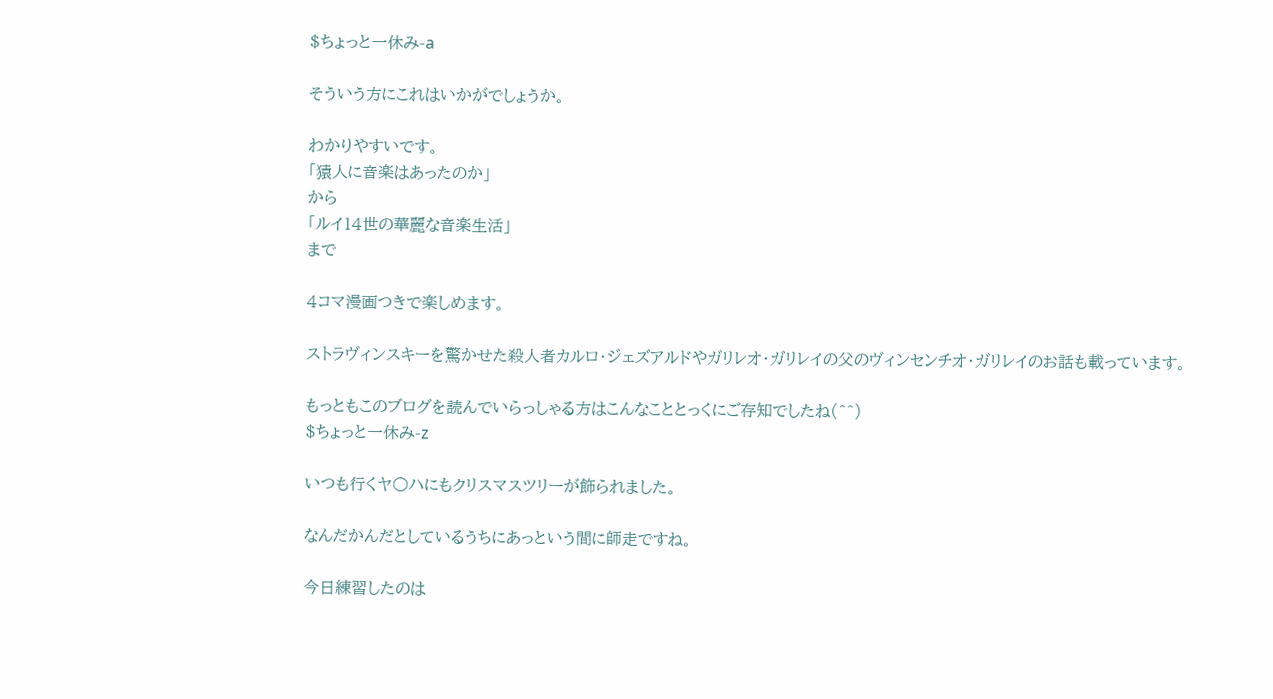$ちょっと一休み-a

そういう方にこれはいかがでしょうか。

わかりやすいです。
「猿人に音楽はあったのか」
から
「ルイ14世の華麗な音楽生活」
まで

4コマ漫画つきで楽しめます。

ストラヴィンスキーを驚かせた殺人者カルロ・ジェズアルドやガリレオ・ガリレイの父のヴィンセンチオ・ガリレイのお話も載っています。

もっともこのブログを読んでいらっしゃる方はこんなこととっくにご存知でしたね(^^)
$ちょっと一休み-z

いつも行くヤ○ハにもクリスマスツリーが飾られました。

なんだかんだとしているうちにあっという間に師走ですね。

今日練習したのは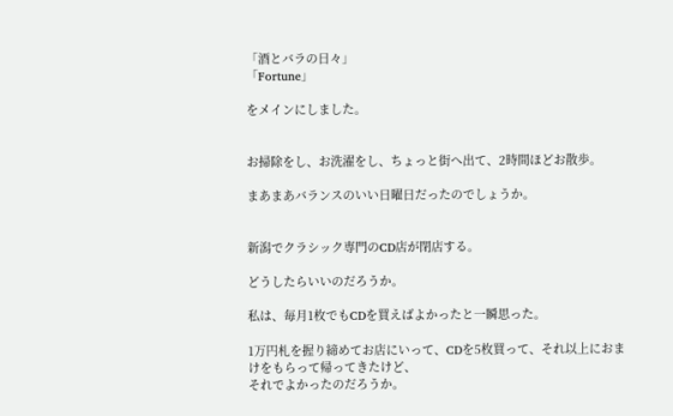「酒とバラの日々」
「Fortune」

をメインにしました。


お掃除をし、お洗濯をし、ちょっと街へ出て、2時間ほどお散歩。

まあまあバランスのいい日曜日だったのでしょうか。


新潟でクラシック専門のCD店が閉店する。

どうしたらいいのだろうか。

私は、毎月1枚でもCDを買えばよかったと一瞬思った。

1万円札を握り締めてお店にいって、CDを5枚買って、それ以上におまけをもらって帰ってきたけど、
それでよかったのだろうか。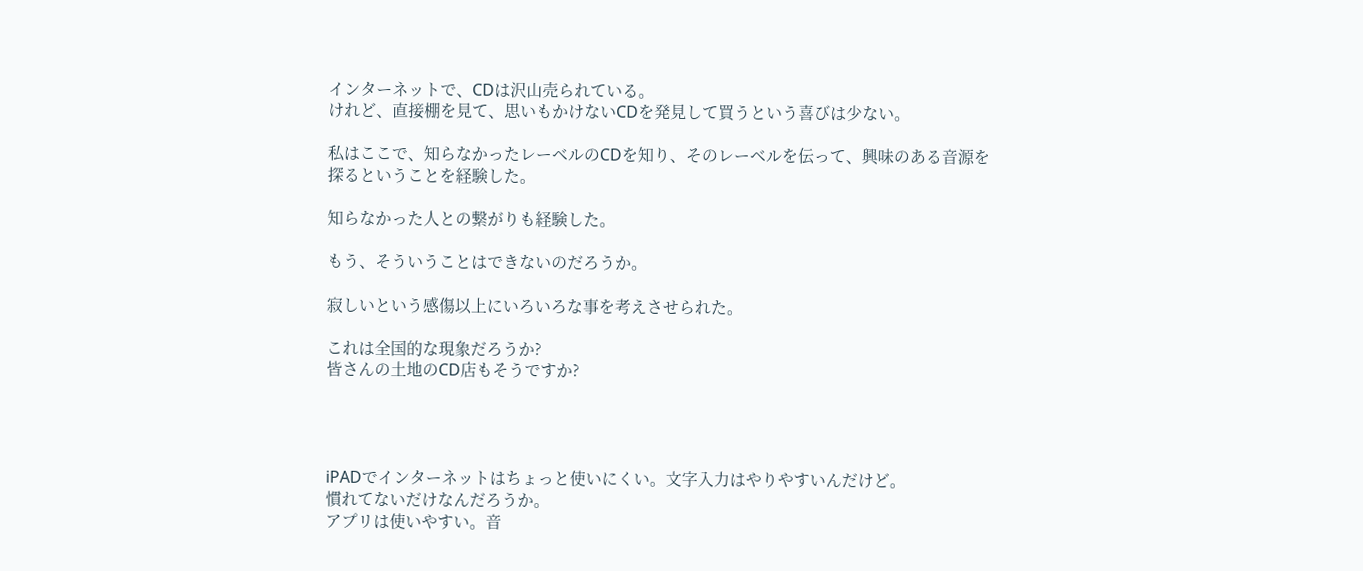インターネットで、CDは沢山売られている。
けれど、直接棚を見て、思いもかけないCDを発見して買うという喜びは少ない。

私はここで、知らなかったレーベルのCDを知り、そのレーベルを伝って、興味のある音源を
探るということを経験した。

知らなかった人との繋がりも経験した。

もう、そういうことはできないのだろうか。

寂しいという感傷以上にいろいろな事を考えさせられた。

これは全国的な現象だろうか?
皆さんの土地のCD店もそうですか?




iPADでインターネットはちょっと使いにくい。文字入力はやりやすいんだけど。
慣れてないだけなんだろうか。
アプリは使いやすい。音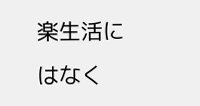楽生活にはなく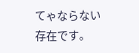てゃならない存在です。